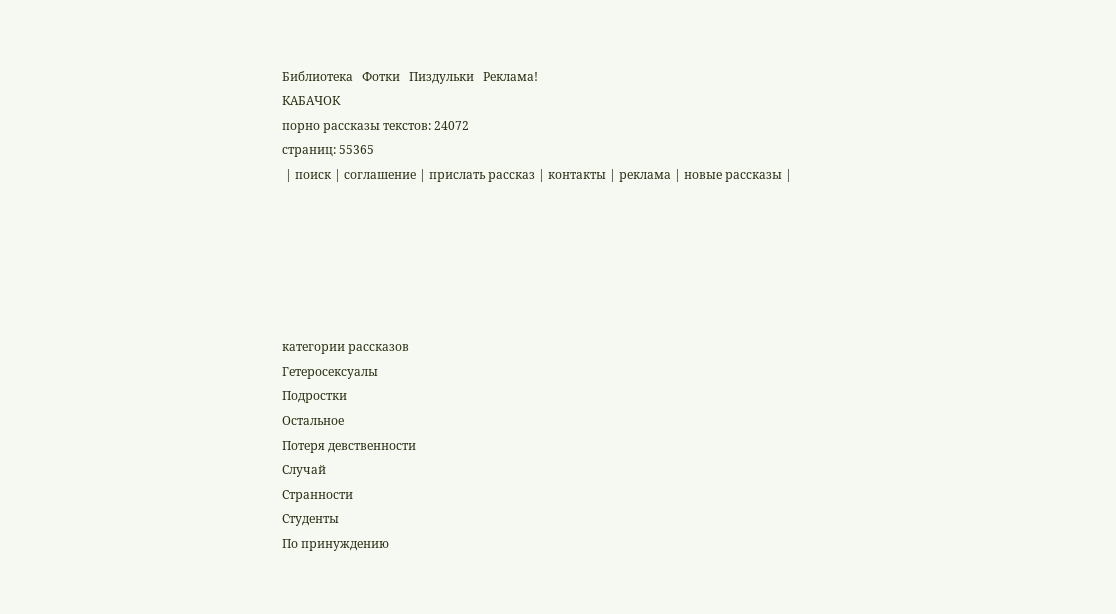Библиотека   Фотки   Пиздульки   Реклама!
КАБАЧОК
порно рассказы текстов: 24072
страниц: 55365
 | поиск | соглашение | прислать рассказ | контакты | реклама | новые рассказы |






категории рассказов
Гетеросексуалы
Подростки
Остальное
Потеря девственности
Случай
Странности
Студенты
По принуждению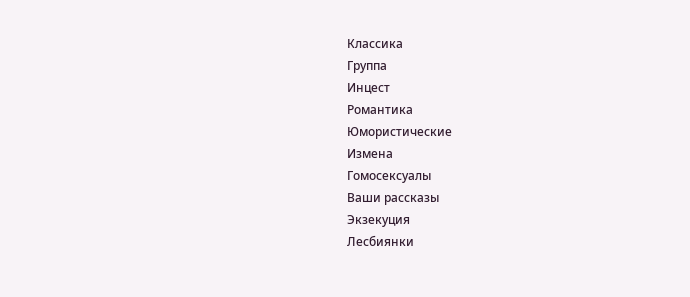Классика
Группа
Инцест
Романтика
Юмористические
Измена
Гомосексуалы
Ваши рассказы
Экзекуция
Лесбиянки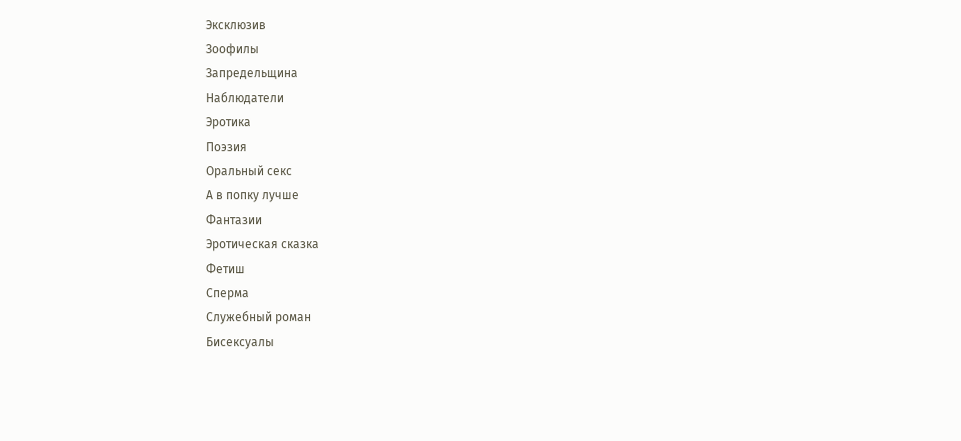Эксклюзив
Зоофилы
Запредельщина
Наблюдатели
Эротика
Поэзия
Оральный секс
А в попку лучше
Фантазии
Эротическая сказка
Фетиш
Сперма
Служебный роман
Бисексуалы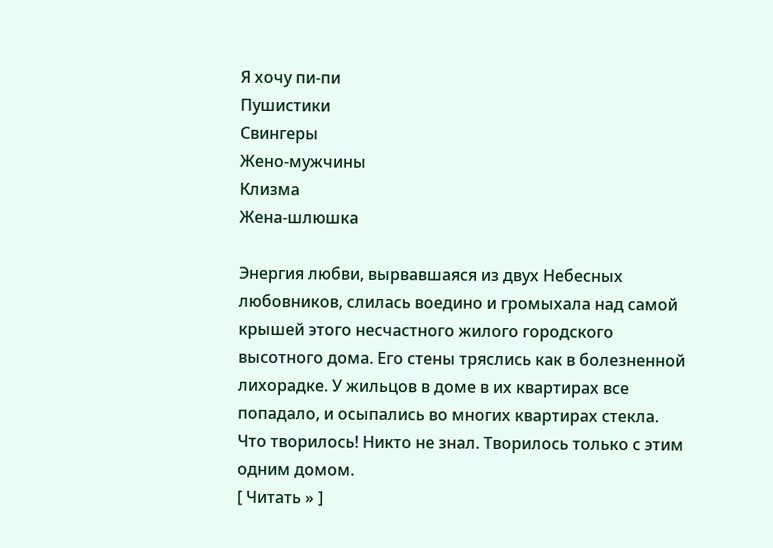Я хочу пи-пи
Пушистики
Свингеры
Жено-мужчины
Клизма
Жена-шлюшка

Энергия любви, вырвавшаяся из двух Небесных любовников, слилась воедино и громыхала над самой крышей этого несчастного жилого городского высотного дома. Его стены тряслись как в болезненной лихорадке. У жильцов в доме в их квартирах все попадало, и осыпались во многих квартирах стекла. Что творилось! Никто не знал. Творилось только с этим одним домом.
[ Читать » ]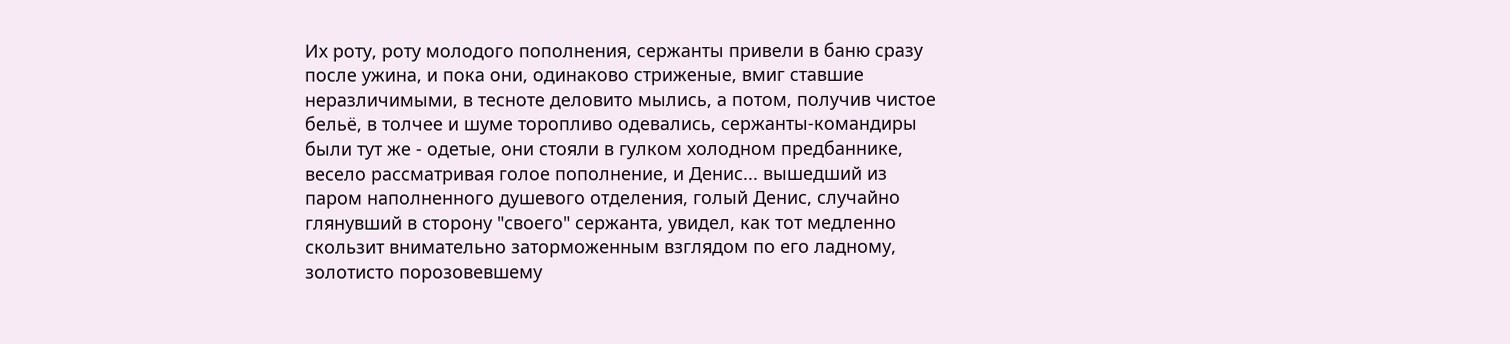Их роту, роту молодого пополнения, сержанты привели в баню сразу после ужина, и пока они, одинаково стриженые, вмиг ставшие неразличимыми, в тесноте деловито мылись, а потом, получив чистое бельё, в толчее и шуме торопливо одевались, сержанты-командиры были тут же - одетые, они стояли в гулком холодном предбаннике, весело рассматривая голое пополнение, и Денис... вышедший из паром наполненного душевого отделения, голый Денис, случайно глянувший в сторону "своего" сержанта, увидел, как тот медленно скользит внимательно заторможенным взглядом по его ладному, золотисто порозовевшему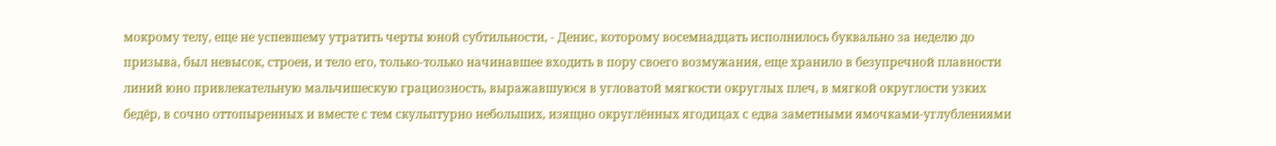мокрому телу, еще не успевшему утратить черты юной субтильности, - Денис, которому восемнадцать исполнилось буквально за неделю до призыва, был невысок, строен, и тело его, только-только начинавшее входить в пору своего возмужания, еще хранило в безупречной плавности линий юно привлекательную мальчишескую грациозность, выражавшуюся в угловатой мягкости округлых плеч, в мягкой округлости узких бедёр, в сочно оттопыренных и вместе с тем скульптурно небольших, изящно округлённых ягодицах с едва заметными ямочками-углублениями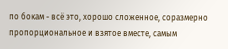по бокам - всё это, хорошо сложенное, соразмерно пропорциональное и взятое вместе, самым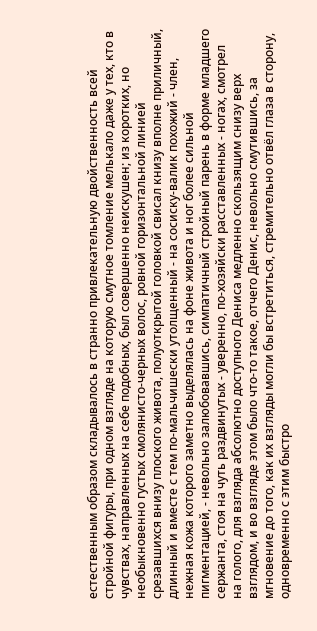естественным образом складывалось в странно привлекательную двойственность всей стройной фигуры, при одном взгляде на которую смутное томление мелькало даже у тех, кто в чувствах, направленных на себе подобных, был совершенно неискушен; из коротких, но необыкновенно густых смолянисто-черных волос, ровной горизонтальной линией срезавшихся внизу плоского живота, полуоткрытой головкой свисал книзу вполне приличный, длинный и вместе с тем по-мальчишески утолщенный - на сосиску-валик похожий - член, нежная кожа которого заметно выделялась на фоне живота и ног более сильной пигментацией, - невольно залюбовавшись, симпатичный стройный парень в форме младшего сержанта, стоя на чуть раздвинутых - уверенно, по-хозяйски расставленных - ногах, смотрел на голого, для взгляда абсолютно доступного Дениса медленно скользящим снизу верх взглядом, и во взгляде этом было что-то такое, отчего Денис, невольно смутившись, за мгновение до того, как их взгляды могли бы встретиться, стремительно отвёл глаза в сторону, одновременно с этим быстро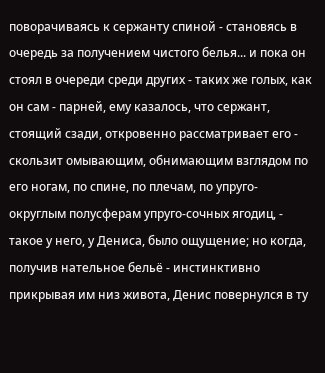поворачиваясь к сержанту спиной - становясь в очередь за получением чистого белья... и пока он стоял в очереди среди других - таких же голых, как он сам - парней, ему казалось, что сержант, стоящий сзади, откровенно рассматривает его - скользит омывающим, обнимающим взглядом по его ногам, по спине, по плечам, по упруго-округлым полусферам упруго-сочных ягодиц, - такое у него, у Дениса, было ощущение; но когда, получив нательное бельё - инстинктивно прикрывая им низ живота, Денис повернулся в ту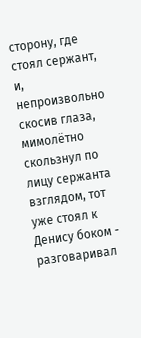сторону, где стоял сержант, и, непроизвольно скосив глаза, мимолётно скользнул по лицу сержанта взглядом, тот уже стоял к Денису боком - разговаривал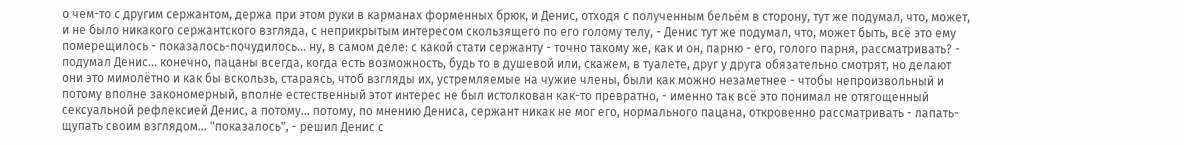о чем-то с другим сержантом, держа при этом руки в карманах форменных брюк, и Денис, отходя с полученным бельём в сторону, тут же подумал, что, может, и не было никакого сержантского взгляда, с неприкрытым интересом скользящего по его голому телу, - Денис тут же подумал, что, может быть, всё это ему померещилось - показалось-почудилось... ну, в самом деле: с какой стати сержанту - точно такому же, как и он, парню - его, голого парня, рассматривать? - подумал Денис... конечно, пацаны всегда, когда есть возможность, будь то в душевой или, скажем, в туалете, друг у друга обязательно смотрят, но делают они это мимолётно и как бы вскользь, стараясь, чтоб взгляды их, устремляемые на чужие члены, были как можно незаметнее - чтобы непроизвольный и потому вполне закономерный, вполне естественный этот интерес не был истолкован как-то превратно, - именно так всё это понимал не отягощенный сексуальной рефлексией Денис, а потому... потому, по мнению Дениса, сержант никак не мог его, нормального пацана, откровенно рассматривать - лапать-щупать своим взглядом... "показалось", - решил Денис с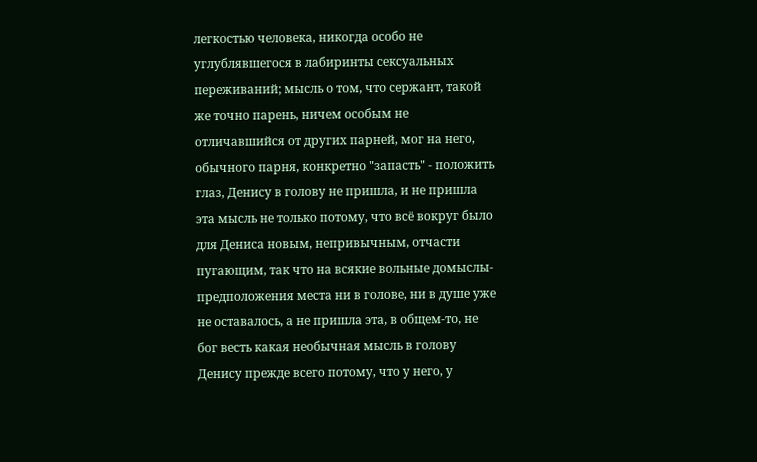легкостью человека, никогда особо не углублявшегося в лабиринты сексуальных переживаний; мысль о том, что сержант, такой же точно парень, ничем особым не отличавшийся от других парней, мог на него, обычного парня, конкретно "запасть" - положить глаз, Денису в голову не пришла, и не пришла эта мысль не только потому, что всё вокруг было для Дениса новым, непривычным, отчасти пугающим, так что на всякие вольные домыслы-предположения места ни в голове, ни в душе уже не оставалось, а не пришла эта, в общем-то, не бог весть какая необычная мысль в голову Денису прежде всего потому, что у него, у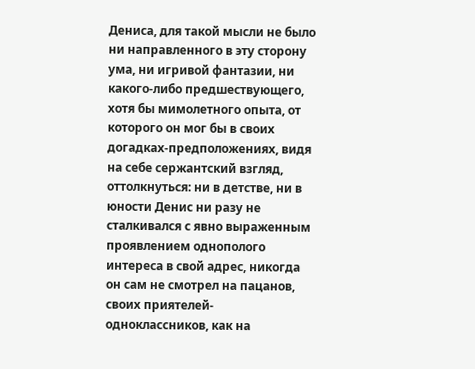Дениса, для такой мысли не было ни направленного в эту сторону ума, ни игривой фантазии, ни какого-либо предшествующего, хотя бы мимолетного опыта, от которого он мог бы в своих догадках-предположениях, видя на себе сержантский взгляд, оттолкнуться: ни в детстве, ни в юности Денис ни разу не сталкивался с явно выраженным проявлением однополого интереса в свой адрес, никогда он сам не смотрел на пацанов, своих приятелей-одноклассников, как на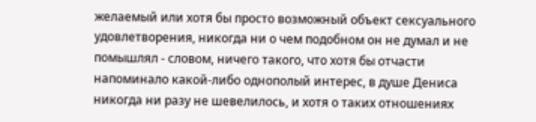желаемый или хотя бы просто возможный объект сексуального удовлетворения, никогда ни о чем подобном он не думал и не помышлял - словом, ничего такого, что хотя бы отчасти напоминало какой-либо однополый интерес, в душе Дениса никогда ни разу не шевелилось, и хотя о таких отношениях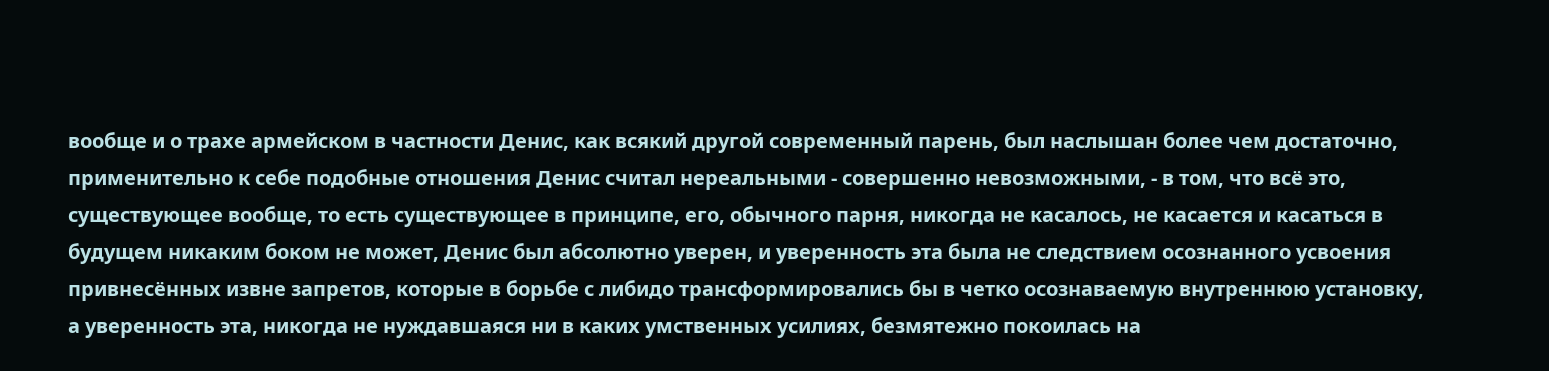вообще и о трахе армейском в частности Денис, как всякий другой современный парень, был наслышан более чем достаточно, применительно к себе подобные отношения Денис считал нереальными - совершенно невозможными, - в том, что всё это, существующее вообще, то есть существующее в принципе, его, обычного парня, никогда не касалось, не касается и касаться в будущем никаким боком не может, Денис был абсолютно уверен, и уверенность эта была не следствием осознанного усвоения привнесённых извне запретов, которые в борьбе с либидо трансформировались бы в четко осознаваемую внутреннюю установку, а уверенность эта, никогда не нуждавшаяся ни в каких умственных усилиях, безмятежно покоилась на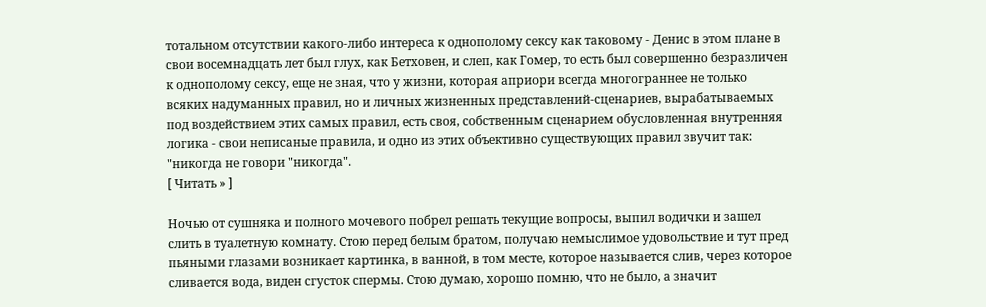тотальном отсутствии какого-либо интереса к однополому сексу как таковому - Денис в этом плане в свои восемнадцать лет был глух, как Бетховен, и слеп, как Гомер, то есть был совершенно безразличен к однополому сексу, еще не зная, что у жизни, которая априори всегда многограннее не только всяких надуманных правил, но и личных жизненных представлений-сценариев, вырабатываемых под воздействием этих самых правил, есть своя, собственным сценарием обусловленная внутренняя логика - свои неписаные правила, и одно из этих объективно существующих правил звучит так: "никогда не говори "никогда".
[ Читать » ]

Ночью от сушняка и полного мочевого побрел решать текущие вопросы, выпил водички и зашел слить в туалетную комнату. Стою перед белым братом, получаю немыслимое удовольствие и тут пред пьяными глазами возникает картинка, в ванной, в том месте, которое называется слив, через которое сливается вода, виден сгусток спермы. Стою думаю, хорошо помню, что не было, а значит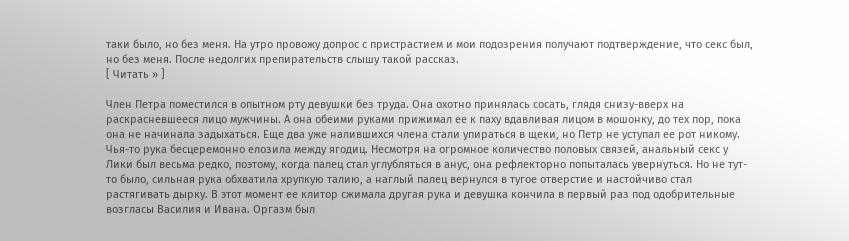таки было, но без меня. На утро провожу допрос с пристрастием и мои подозрения получают подтверждение, что секс был, но без меня. После недолгих препирательств слышу такой рассказ.
[ Читать » ]

Член Петра поместился в опытном рту девушки без труда. Она охотно принялась сосать, глядя снизу-вверх на раскрасневшееся лицо мужчины. А она обеими руками прижимал ее к паху вдавливая лицом в мошонку, до тех пор, пока она не начинала задыхаться. Еще два уже налившихся члена стали упираться в щеки, но Петр не уступал ее рот никому. Чья-то рука бесцеремонно елозила между ягодиц. Несмотря на огромное количество половых связей, анальный секс у Лики был весьма редко, поэтому, когда палец стал углубляться в анус, она рефлекторно попыталась увернуться. Но не тут-то было, сильная рука обхватила хрупкую талию, а наглый палец вернулся в тугое отверстие и настойчиво стал растягивать дырку. В этот момент ее клитор сжимала другая рука и девушка кончила в первый раз под одобрительные возгласы Василия и Ивана. Оргазм был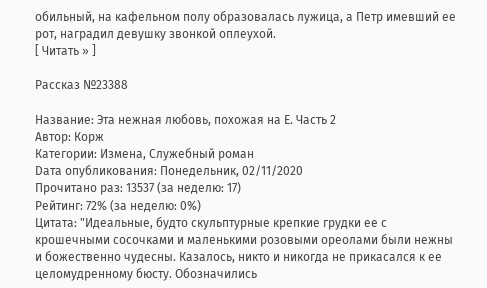обильный, на кафельном полу образовалась лужица, а Петр имевший ее рот, наградил девушку звонкой оплеухой.
[ Читать » ]

Рассказ №23388

Название: Эта нежная любовь, похожая на Е. Часть 2
Автор: Корж
Категории: Измена, Служебный роман
Dата опубликования: Понедельник, 02/11/2020
Прочитано раз: 13537 (за неделю: 17)
Рейтинг: 72% (за неделю: 0%)
Цитата: "Идеальные, будто скульптурные крепкие грудки ее с крошечными сосочками и маленькими розовыми ореолами были нежны и божественно чудесны. Казалось, никто и никогда не прикасался к ее целомудренному бюсту. Обозначились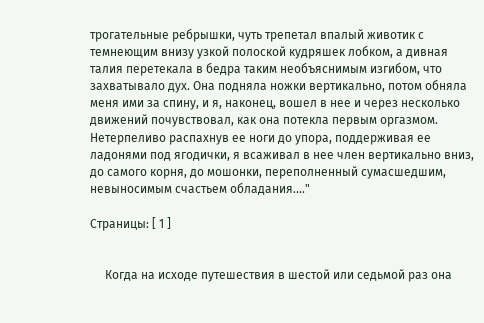трогательные ребрышки, чуть трепетал впалый животик с темнеющим внизу узкой полоской кудряшек лобком, а дивная талия перетекала в бедра таким необъяснимым изгибом, что захватывало дух. Она подняла ножки вертикально, потом обняла меня ими за спину, и я, наконец, вошел в нее и через несколько движений почувствовал, как она потекла первым оргазмом. Нетерпеливо распахнув ее ноги до упора, поддерживая ее ладонями под ягодички, я всаживал в нее член вертикально вниз, до самого корня, до мошонки, переполненный сумасшедшим, невыносимым счастьем обладания...."

Страницы: [ 1 ]


     Когда на исходе путешествия в шестой или седьмой раз она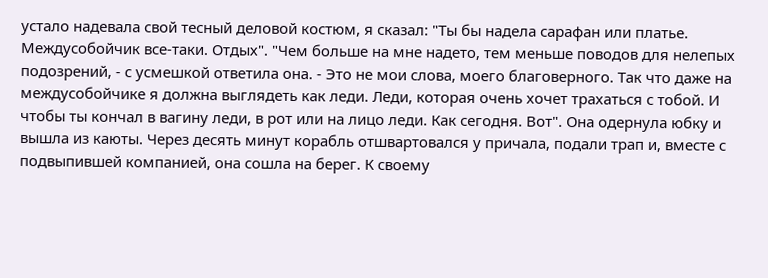устало надевала свой тесный деловой костюм, я сказал: "Ты бы надела сарафан или платье. Междусобойчик все-таки. Отдых". "Чем больше на мне надето, тем меньше поводов для нелепых подозрений, - с усмешкой ответила она. - Это не мои слова, моего благоверного. Так что даже на междусобойчике я должна выглядеть как леди. Леди, которая очень хочет трахаться с тобой. И чтобы ты кончал в вагину леди, в рот или на лицо леди. Как сегодня. Вот". Она одернула юбку и вышла из каюты. Через десять минут корабль отшвартовался у причала, подали трап и, вместе с подвыпившей компанией, она сошла на берег. К своему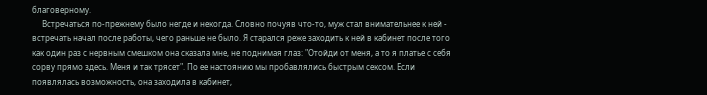благоверному.
     Встречаться по-прежнему было негде и некогда. Словно почуяв что-то, муж стал внимательнее к ней - встречать начал после работы, чего раньше не было. Я старался реже заходить к ней в кабинет после того как один раз с нервным смешком она сказала мне, не поднимая глаз: "Отойди от меня, а то я платье с себя сорву прямо здесь. Меня и так трясет". По ее настоянию мы пробавлялись быстрым сексом. Если появлялась возможность, она заходила в кабинет,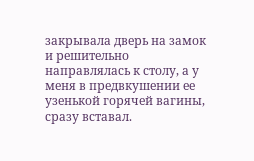закрывала дверь на замок и решительно направлялась к столу, а у меня в предвкушении ее узенькой горячей вагины, сразу вставал.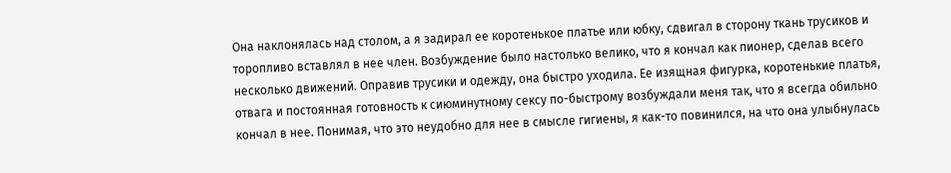Она наклонялась над столом, а я задирал ее коротенькое платье или юбку, сдвигал в сторону ткань трусиков и торопливо вставлял в нее член. Возбуждение было настолько велико, что я кончал как пионер, сделав всего несколько движений. Оправив трусики и одежду, она быстро уходила. Ее изящная фигурка, коротенькие платья, отвага и постоянная готовность к сиюминутному сексу по-быстрому возбуждали меня так, что я всегда обильно кончал в нее. Понимая, что это неудобно для нее в смысле гигиены, я как-то повинился, на что она улыбнулась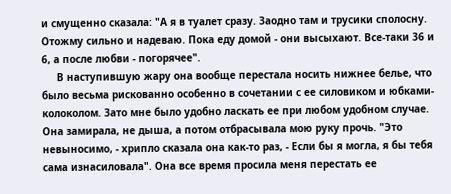и смущенно сказала: "А я в туалет сразу. Заодно там и трусики сполосну. Отожму сильно и надеваю. Пока еду домой - они высыхают. Все-таки 36 и 6, а после любви - погорячее".
     В наступившую жару она вообще перестала носить нижнее белье, что было весьма рискованно особенно в сочетании с ее силовиком и юбками-колоколом. Зато мне было удобно ласкать ее при любом удобном случае. Она замирала, не дыша, а потом отбрасывала мою руку прочь. "Это невыносимо, - хрипло сказала она как-то раз, - Если бы я могла, я бы тебя сама изнасиловала". Она все время просила меня перестать ее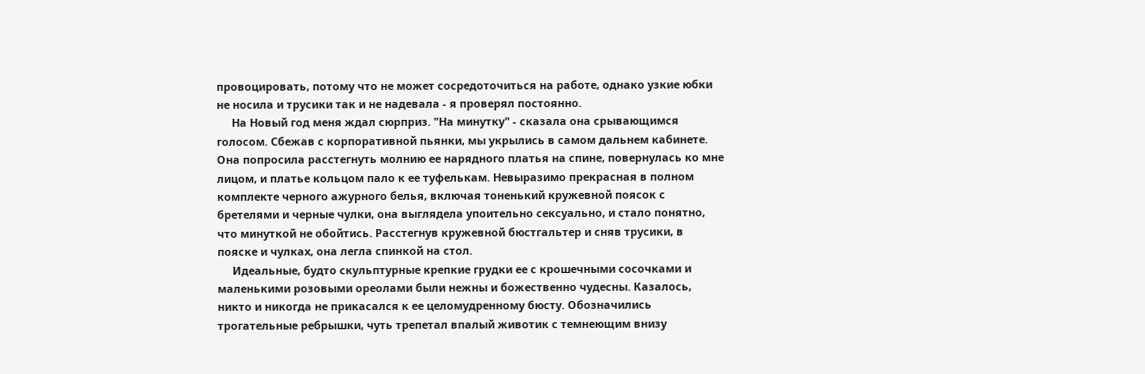провоцировать, потому что не может сосредоточиться на работе, однако узкие юбки не носила и трусики так и не надевала - я проверял постоянно.
     На Новый год меня ждал сюрприз. "На минутку" - сказала она срывающимся голосом. Сбежав с корпоративной пьянки, мы укрылись в самом дальнем кабинете. Она попросила расстегнуть молнию ее нарядного платья на спине, повернулась ко мне лицом, и платье кольцом пало к ее туфелькам. Невыразимо прекрасная в полном комплекте черного ажурного белья, включая тоненький кружевной поясок с бретелями и черные чулки, она выглядела упоительно сексуально, и стало понятно, что минуткой не обойтись. Расстегнув кружевной бюстгальтер и сняв трусики, в пояске и чулках, она легла спинкой на стол.
     Идеальные, будто скульптурные крепкие грудки ее с крошечными сосочками и маленькими розовыми ореолами были нежны и божественно чудесны. Казалось, никто и никогда не прикасался к ее целомудренному бюсту. Обозначились трогательные ребрышки, чуть трепетал впалый животик с темнеющим внизу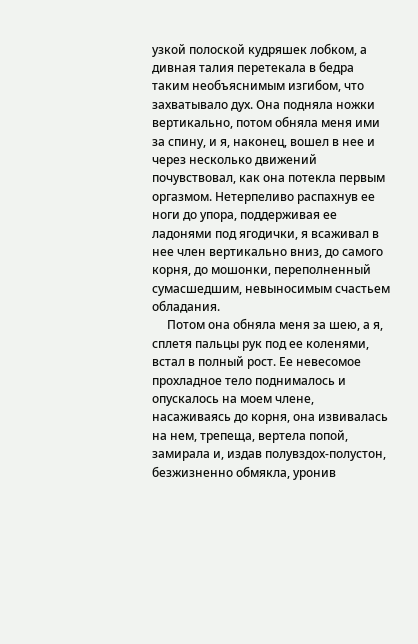узкой полоской кудряшек лобком, а дивная талия перетекала в бедра таким необъяснимым изгибом, что захватывало дух. Она подняла ножки вертикально, потом обняла меня ими за спину, и я, наконец, вошел в нее и через несколько движений почувствовал, как она потекла первым оргазмом. Нетерпеливо распахнув ее ноги до упора, поддерживая ее ладонями под ягодички, я всаживал в нее член вертикально вниз, до самого корня, до мошонки, переполненный сумасшедшим, невыносимым счастьем обладания.
     Потом она обняла меня за шею, а я, сплетя пальцы рук под ее коленями, встал в полный рост. Ее невесомое прохладное тело поднималось и опускалось на моем члене, насаживаясь до корня, она извивалась на нем, трепеща, вертела попой, замирала и, издав полувздох-полустон, безжизненно обмякла, уронив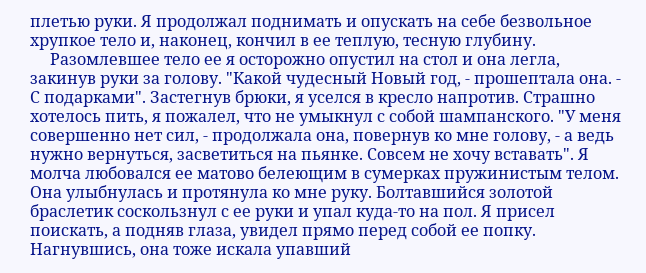плетью руки. Я продолжал поднимать и опускать на себе безвольное хрупкое тело и, наконец, кончил в ее теплую, тесную глубину.
     Разомлевшее тело ее я осторожно опустил на стол и она легла, закинув руки за голову. "Какой чудесный Новый год, - прошептала она. - С подарками". Застегнув брюки, я уселся в кресло напротив. Страшно хотелось пить, я пожалел, что не умыкнул с собой шампанского. "У меня совершенно нет сил, - продолжала она, повернув ко мне голову, - а ведь нужно вернуться, засветиться на пьянке. Совсем не хочу вставать". Я молча любовался ее матово белеющим в сумерках пружинистым телом. Она улыбнулась и протянула ко мне руку. Болтавшийся золотой браслетик соскользнул с ее руки и упал куда-то на пол. Я присел поискать, а подняв глаза, увидел прямо перед собой ее попку. Нагнувшись, она тоже искала упавший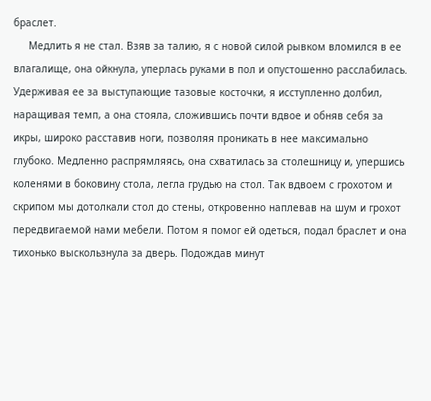браслет.
     Медлить я не стал. Взяв за талию, я с новой силой рывком вломился в ее влагалище, она ойкнула, уперлась руками в пол и опустошенно расслабилась. Удерживая ее за выступающие тазовые косточки, я исступленно долбил, наращивая темп, а она стояла, сложившись почти вдвое и обняв себя за икры, широко расставив ноги, позволяя проникать в нее максимально глубоко. Медленно распрямляясь, она схватилась за столешницу и, упершись коленями в боковину стола, легла грудью на стол. Так вдвоем с грохотом и скрипом мы дотолкали стол до стены, откровенно наплевав на шум и грохот передвигаемой нами мебели. Потом я помог ей одеться, подал браслет и она тихонько выскользнула за дверь. Подождав минут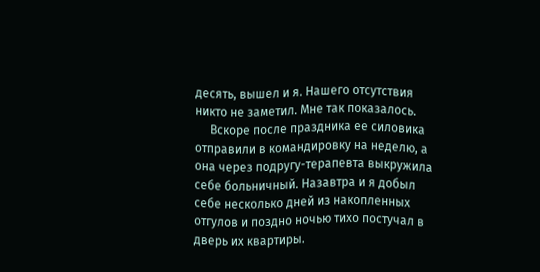десять, вышел и я. Нашего отсутствия никто не заметил. Мне так показалось.
     Вскоре после праздника ее силовика отправили в командировку на неделю, а она через подругу-терапевта выкружила себе больничный. Назавтра и я добыл себе несколько дней из накопленных отгулов и поздно ночью тихо постучал в дверь их квартиры.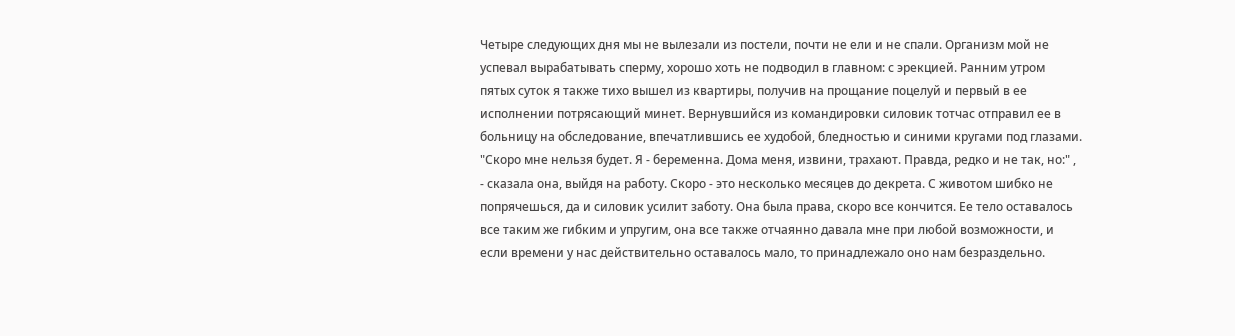Четыре следующих дня мы не вылезали из постели, почти не ели и не спали. Организм мой не успевал вырабатывать сперму, хорошо хоть не подводил в главном: с эрекцией. Ранним утром пятых суток я также тихо вышел из квартиры, получив на прощание поцелуй и первый в ее исполнении потрясающий минет. Вернувшийся из командировки силовик тотчас отправил ее в больницу на обследование, впечатлившись ее худобой, бледностью и синими кругами под глазами. "Скоро мне нельзя будет. Я - беременна. Дома меня, извини, трахают. Правда, редко и не так, но:" , - сказала она, выйдя на работу. Скоро - это несколько месяцев до декрета. С животом шибко не попрячешься, да и силовик усилит заботу. Она была права, скоро все кончится. Ее тело оставалось все таким же гибким и упругим, она все также отчаянно давала мне при любой возможности, и если времени у нас действительно оставалось мало, то принадлежало оно нам безраздельно.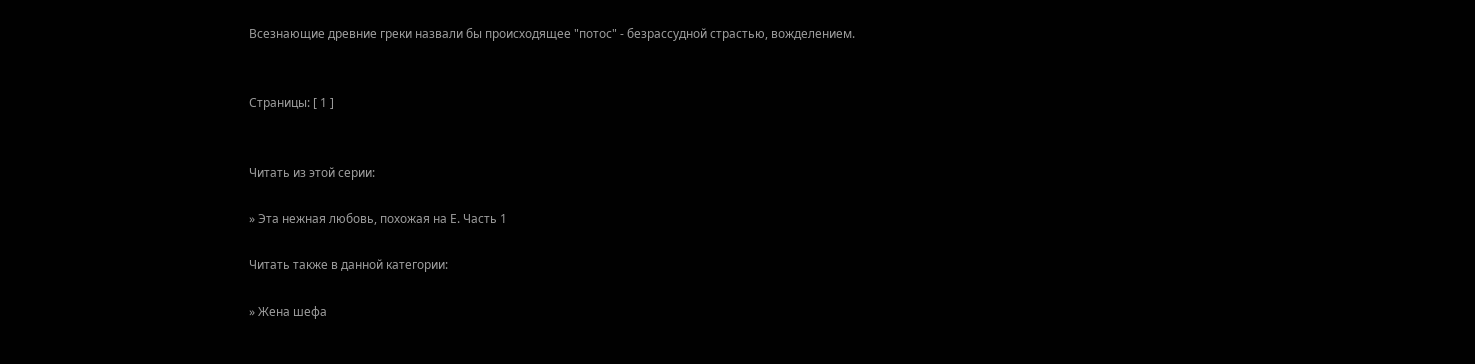Всезнающие древние греки назвали бы происходящее "потос" - безрассудной страстью, вожделением.


Страницы: [ 1 ]


Читать из этой серии:

» Эта нежная любовь, похожая на Е. Часть 1

Читать также в данной категории:

» Жена шефа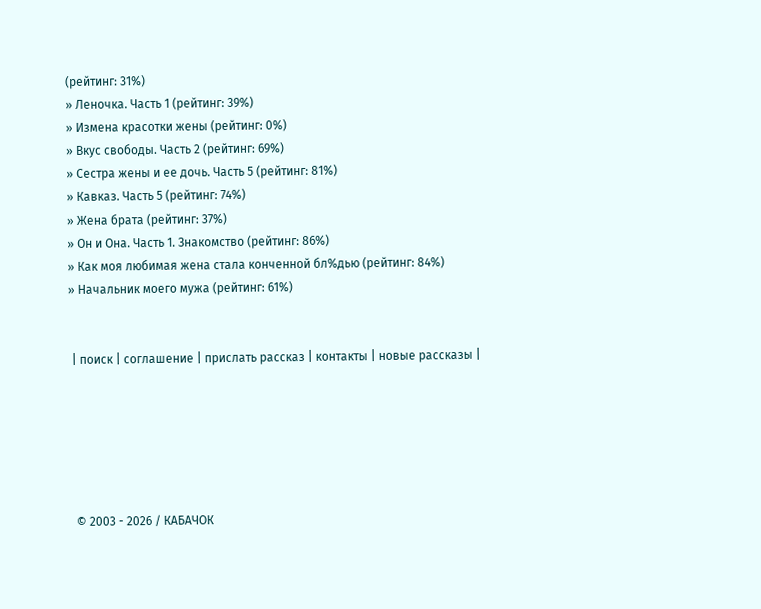(рейтинг: 31%)
» Леночка. Часть 1 (рейтинг: 39%)
» Измена красотки жены (рейтинг: 0%)
» Вкус свободы. Часть 2 (рейтинг: 69%)
» Сестра жены и ее дочь. Часть 5 (рейтинг: 81%)
» Кавказ. Часть 5 (рейтинг: 74%)
» Жена брата (рейтинг: 37%)
» Он и Она. Часть 1. Знакомство (рейтинг: 86%)
» Как моя любимая жена стала конченной бл%дью (рейтинг: 84%)
» Начальник моего мужа (рейтинг: 61%)


 | поиск | соглашение | прислать рассказ | контакты | новые рассказы |






  © 2003 - 2026 / КАБАЧОК